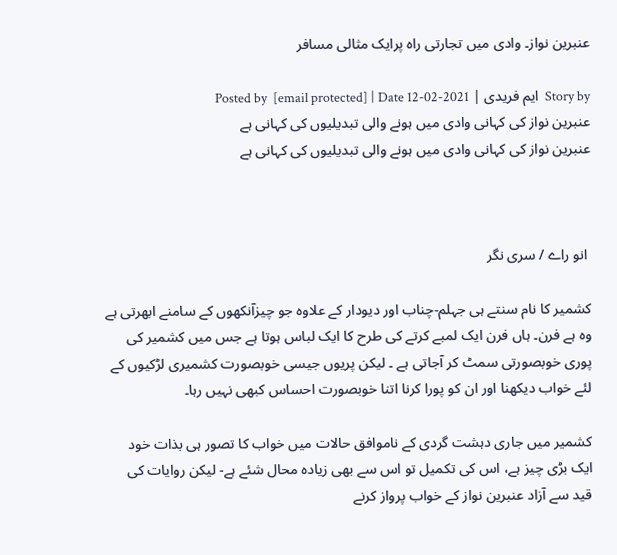عنبرین نواز۔ وادی میں تجارتی راہ پرایک مثالی مسافر

Story by  ایم فریدی | Posted by  [email protected] | Date 12-02-2021
عنبرین نواز کی کہانی وادی میں ہونے والی تبدیلیوں کی کہانی ہے
عنبرین نواز کی کہانی وادی میں ہونے والی تبدیلیوں کی کہانی ہے



 انو راے / سری نگر

کشمیر کا نام سنتے ہی جہلم-چناب اور دیودار کے علاوہ جو چیزآنکھوں کے سامنے ابھرتی ہے وہ ہے فرن۔ ہاں فرن ایک لمبے کرتے کی طرح کا ایک لباس ہوتا ہے جس میں کشمیر کی پوری خوبصورتی سمٹ کر آجاتی ہے ۔ لیکن پریوں جیسی خوبصورت کشمیری لڑکیوں کے لئے خواب دیکھنا اور ان کو پورا کرنا اتنا خوبصورت احساس کبھی نہیں رہا۔

کشمیر میں جاری دہشت گردی کے ناموافق حالات میں خواب کا تصور ہی بذات خود ایک بڑی چیز ہے، اس کی تکمیل تو اس سے بھی زیادہ محال شئے ہے- لیکن روایات کی قید سے آزاد عنبرین نواز کے خواب پرواز کرنے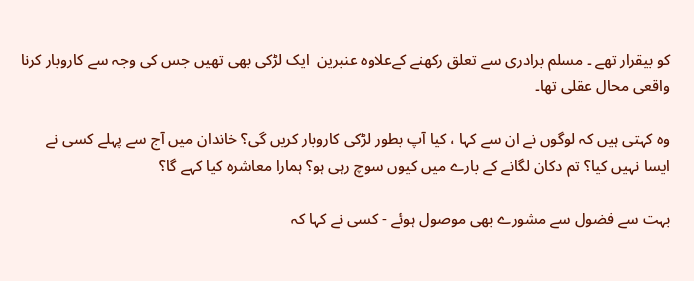کو بیقرار تھے ۔ مسلم برادری سے تعلق رکھنے کےعلاوہ عنبرین  ایک لڑکی بھی تھیں جس کی وجہ سے کاروبار کرنا واقعی محال عقلی تھا۔

وہ کہتی ہیں کہ لوگوں نے ان سے کہا ، کیا آپ بطور لڑکی کاروبار کریں گی؟ خاندان میں آج سے پہلے کسی نے ایسا نہیں کیا؟ تم دکان لگانے کے بارے میں کیوں سوچ رہی ہو؟ ہمارا معاشرہ کیا کہے گا؟

بہت سے فضول سے مشورے بھی موصول ہوئے - کسی نے کہا کہ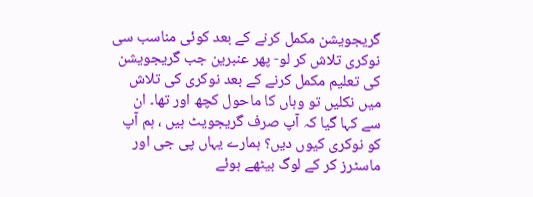گریجویشن مکمل کرنے کے بعد کوئی مناسب سی نوکری تلاش کر لو- پھر عنبرین جب گریجویشن کی تعلیم مکمل کرنے کے بعد نوکری کی تلاش میں نکلیں تو وہاں کا ماحول کچھ اور تھا۔ ان سے کہا گیا کہ آپ صرف گریجویٹ ہیں ، ہم آپ کو نوکری کیوں دیں؟ ہمارے یہاں پی جی اور ماسٹرز کر کے لوگ بیٹھے ہوئے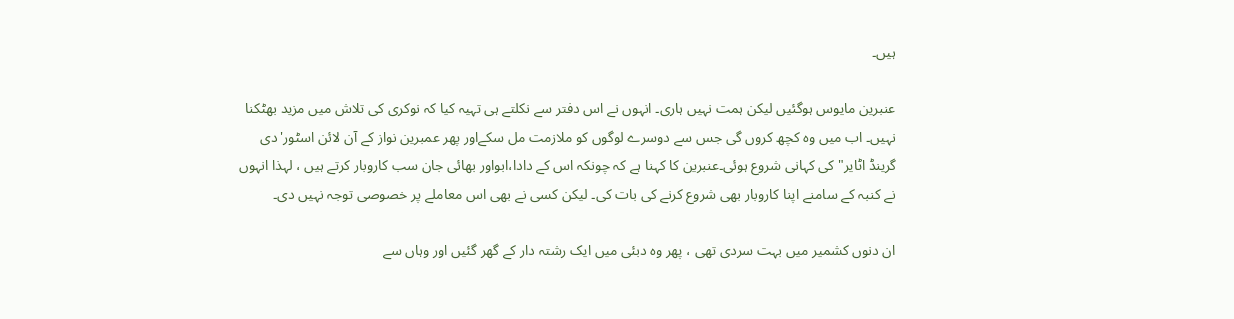ہیں۔

عنبرین مایوس ہوگئیں لیکن ہمت نہیں ہاری۔ انہوں نے اس دفتر سے نکلتے ہی تہیہ کیا کہ نوکری کی تلاش میں مزید بھٹکنا نہیں۔ اب میں وہ کچھ کروں گی جس سے دوسرے لوگوں کو ملازمت مل سکےاور پھر عمبرین نواز کے آن لائن اسٹور'دی گرینڈ اٹایر" کی کہانی شروع ہوئی۔عنبرین کا کہنا ہے کہ چونکہ اس کے دادا،ابواور بھائی جان سب کاروبار کرتے ہیں ، لہذا انہوں نے کنبہ کے سامنے اپنا کاروبار بھی شروع کرنے کی بات کی۔ لیکن کسی نے بھی اس معاملے پر خصوصی توجہ نہیں دی۔

ان دنوں کشمیر میں بہت سردی تھی ، پھر وہ دبئی میں ایک رشتہ دار کے گھر گئیں اور وہاں سے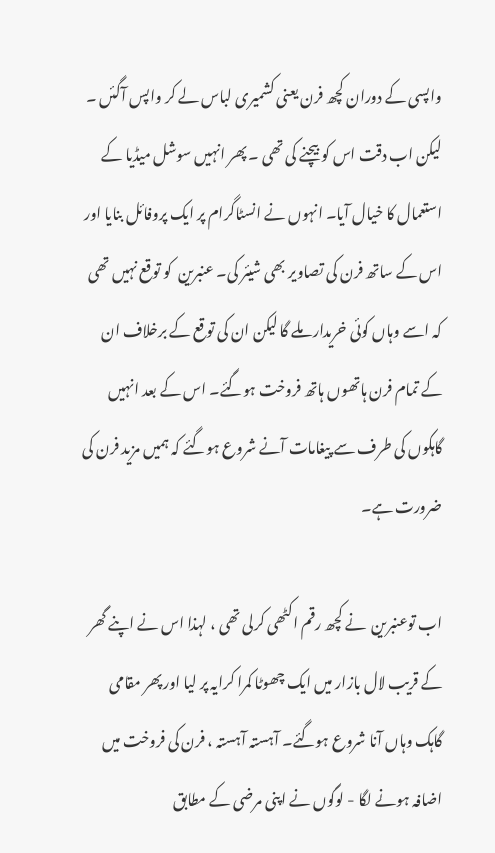واپسی کے دوران کچھ فرن یعنی کشمیری لباس لے کر واپس آگئں ۔ لیکن اب دقت اس کو بیچنے کی تھی ۔ پھر انہیں سوشل میڈیا کے استعمال کا خیال آیا۔ انہوں نے انسٹاگرام پر ایک پروفائل بنایا اور اس کے ساتھ فرن کی تصاویر بھی شیئر کی۔ عنبرین  کو توقع نہیں تھی کہ اسے وہاں کوئی خریدار ملے گا لیکن ان کی توقع کے برخلاف ان کے تمام فرن ہاتھوں ہاتھ فروخت ہوگئے۔ اس کے بعد انہیں گاہکوں کی طرف سے پیغامات آنے شروع ہوگئے کہ ہمیں مزید فرن کی ضرورت ہے۔

اب توعنبرین  نے کچھ رقم اکٹھی کرلی تھی ، لہذا اس نے اپنے گھر کے قریب لال بازار میں ایک چھوٹا کمرا کرایہ پر لیا اور پھر مقامی گاہک وہاں آنا شروع ہوگئے۔ آہستہ آہستہ ، فرن کی فروخت میں اضافہ ہونے لگا - لوگوں نے اپنی مرضی کے مطابق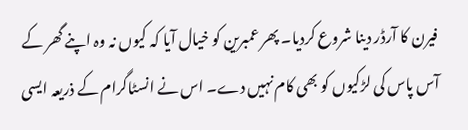فیرن کا آرڈر دینا شروع کردیا۔ پھر عمبرین کو خیال آیا کہ کیوں نہ وہ اپنے گھر کے آس پاس کی لڑکیوں کو بھی کام نہیں دے۔ اس نے انسٹاگرام کے ذریعہ ایسی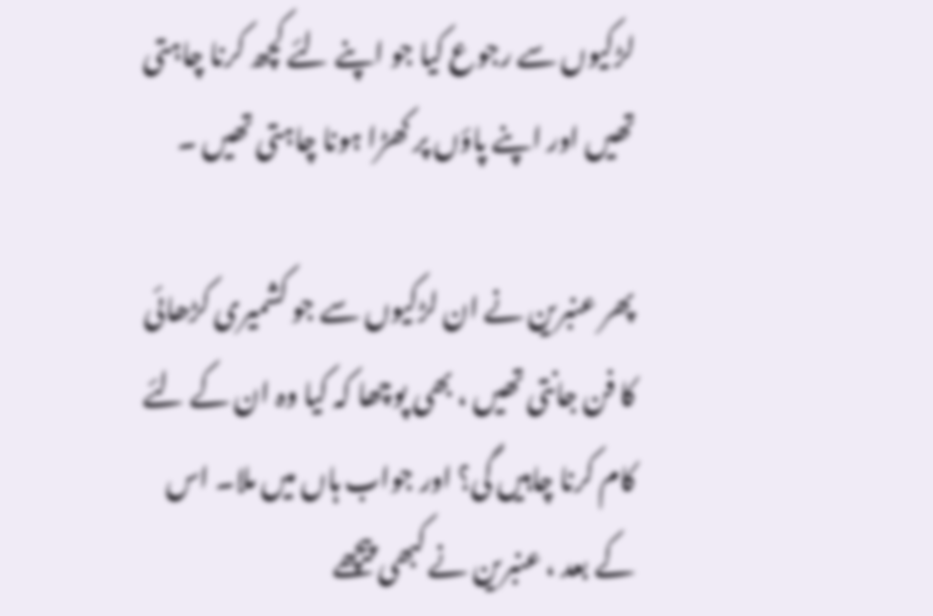لڑکیوں سے رجوع کیا جو اپنے لئے کچھ کرنا چاہتی تھیں اور اپنے پاؤں پر کھڑا ہونا چاہتی تھیں ۔

پھر عنبرین نے ان لڑکیوں سے جو کشمیری کڑھائی کا فن جانتی تھیں ، بھی پوچھا کہ کیا وہ ان کے لئے کام کرنا چاہیں گی؟ اور جواب ہاں میں ملا۔ اس کے بعد ، عنبرین نے کبھی پیچھے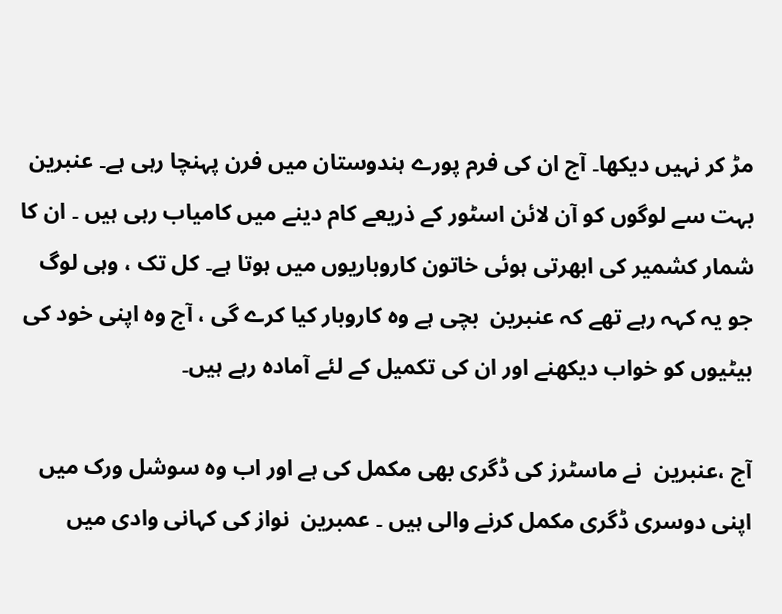مڑ کر نہیں دیکھا۔ آج ان کی فرم پورے ہندوستان میں فرن پہنچا رہی ہے۔ عنبرین بہت سے لوگوں کو آن لائن اسٹور کے ذریعے کام دینے میں کامیاب رہی ہیں ۔ ان کا شمار کشمیر کی ابھرتی ہوئی خاتون کاروباریوں میں ہوتا ہے۔ کل تک ، وہی لوگ جو یہ کہہ رہے تھے کہ عنبرین  بچی ہے وہ کاروبار کیا کرے گی ، آج وہ اپنی خود کی بیٹیوں کو خواب دیکھنے اور ان کی تکمیل کے لئے آمادہ رہے ہیں۔

آج ،عنبرین  نے ماسٹرز کی ڈگری بھی مکمل کی ہے اور اب وہ سوشل ورک میں اپنی دوسری ڈگری مکمل کرنے والی ہیں ۔ عمبرین  نواز کی کہانی وادی میں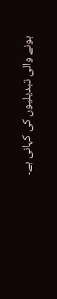ہونے والی تبدیلیوں کی کہانی ہے۔